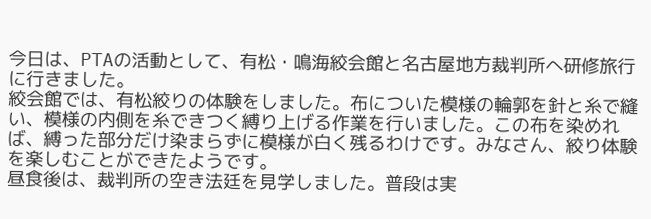今日は、PTAの活動として、有松・鳴海絞会館と名古屋地方裁判所へ研修旅行に行きました。
絞会館では、有松絞りの体験をしました。布についた模様の輪郭を針と糸で縫い、模様の内側を糸できつく縛り上げる作業を行いました。この布を染めれば、縛った部分だけ染まらずに模様が白く残るわけです。みなさん、絞り体験を楽しむことができたようです。
昼食後は、裁判所の空き法廷を見学しました。普段は実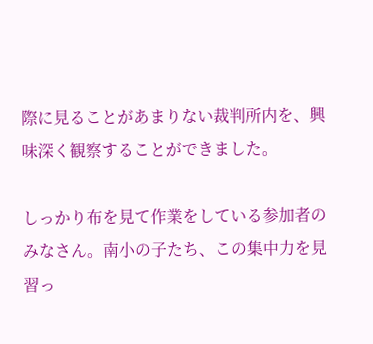際に見ることがあまりない裁判所内を、興味深く観察することができました。

しっかり布を見て作業をしている参加者のみなさん。南小の子たち、この集中力を見習っ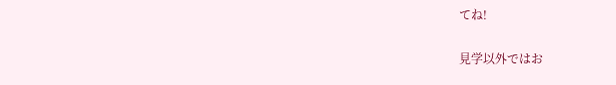てね!

見学以外ではお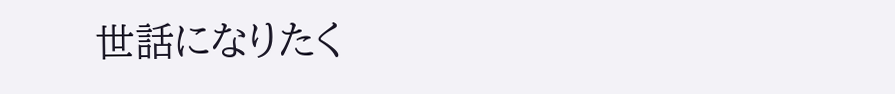世話になりたく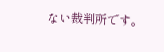ない裁判所です。